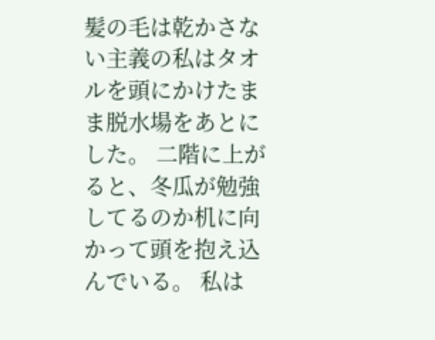髪の毛は乾かさない主義の私はタオルを頭にかけたまま脱水場をあとにした。 二階に上がると、冬瓜が勉強してるのか机に向かって頭を抱え込んでいる。 私は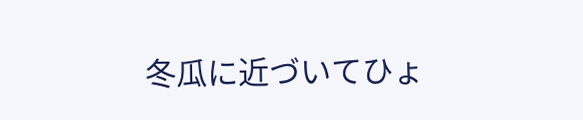冬瓜に近づいてひょ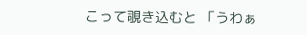こって覗き込むと 「うわぁ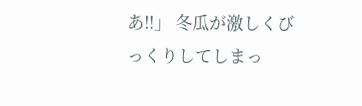あ‼」 冬瓜が激しくびっくりしてしまっ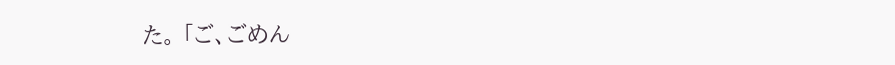た。 「ご、ごめん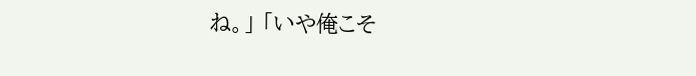ね。」 「いや俺こそ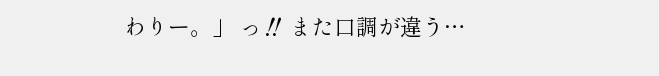わりー。」 っ‼ また口調が違う…